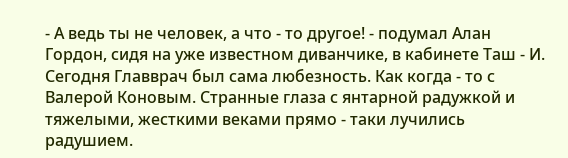- А ведь ты не человек, а что - то другое! - подумал Алан Гордон, сидя на уже известном диванчике, в кабинете Таш - И.
Сегодня Главврач был сама любезность. Как когда - то с Валерой Коновым. Странные глаза с янтарной радужкой и тяжелыми, жесткими веками прямо - таки лучились радушием.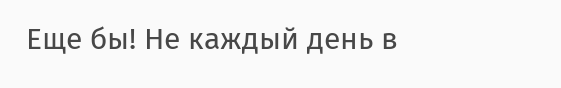Еще бы! Не каждый день в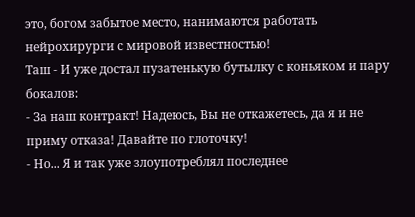это, богом забытое место, нанимаются работать нейрохирурги с мировой известностью!
Таш - И уже достал пузатенькую бутылку с коньяком и пару бокалов:
- За наш контракт! Надеюсь, Вы не откажетесь, да я и не приму отказа! Давайте по глоточку!
- Но... Я и так уже злоупотреблял последнее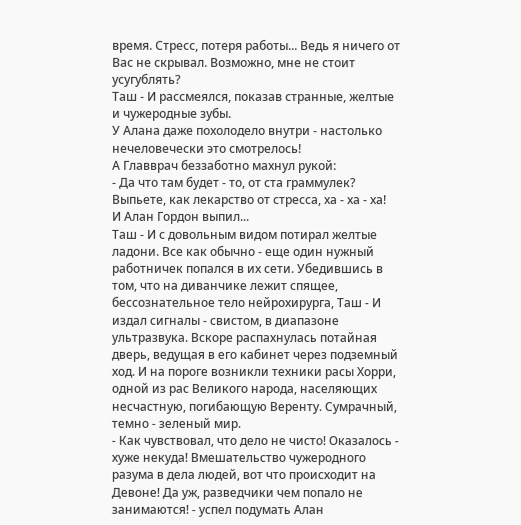время. Стресс, потеря работы... Ведь я ничего от Вас не скрывал. Возможно, мне не стоит усугублять?
Таш - И рассмеялся, показав странные, желтые и чужеродные зубы.
У Алана даже похолодело внутри - настолько нечеловечески это смотрелось!
А Главврач беззаботно махнул рукой:
- Да что там будет - то, от ста граммулек? Выпьете, как лекарство от стресса, ха - ха - ха!
И Алан Гордон выпил...
Таш - И с довольным видом потирал желтые ладони. Все как обычно - еще один нужный работничек попался в их сети. Убедившись в том, что на диванчике лежит спящее, бессознательное тело нейрохирурга, Таш - И издал сигналы - свистом, в диапазоне ультразвука. Вскоре распахнулась потайная дверь, ведущая в его кабинет через подземный ход. И на пороге возникли техники расы Хорри, одной из рас Великого народа, населяющих несчастную, погибающую Веренту. Сумрачный, темно - зеленый мир.
- Как чувствовал, что дело не чисто! Оказалось - хуже некуда! Вмешательство чужеродного разума в дела людей, вот что происходит на Девоне! Да уж, разведчики чем попало не занимаются! - успел подумать Алан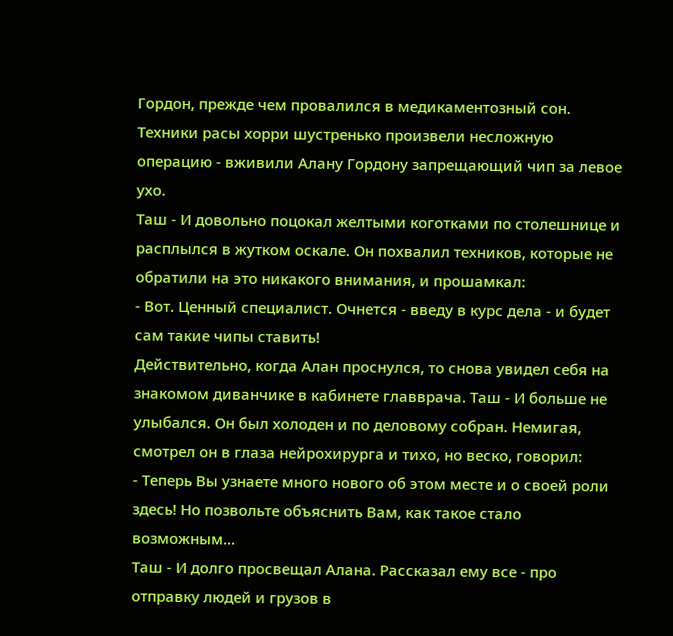Гордон, прежде чем провалился в медикаментозный сон.
Техники расы хорри шустренько произвели несложную операцию - вживили Алану Гордону запрещающий чип за левое ухо.
Таш - И довольно поцокал желтыми коготками по столешнице и расплылся в жутком оскале. Он похвалил техников, которые не обратили на это никакого внимания, и прошамкал:
- Вот. Ценный специалист. Очнется - введу в курс дела - и будет сам такие чипы ставить!
Действительно, когда Алан проснулся, то снова увидел себя на знакомом диванчике в кабинете главврача. Таш - И больше не улыбался. Он был холоден и по деловому собран. Немигая, смотрел он в глаза нейрохирурга и тихо, но веско, говорил:
- Теперь Вы узнаете много нового об этом месте и о своей роли здесь! Но позвольте объяснить Вам, как такое стало возможным...
Таш - И долго просвещал Алана. Рассказал ему все - про отправку людей и грузов в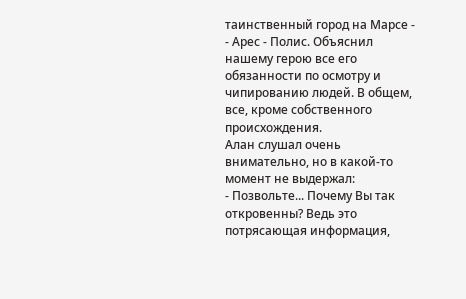таинственный город на Марсе -
- Арес - Полис. Объяснил нашему герою все его обязанности по осмотру и чипированию людей. В общем, все, кроме собственного происхождения.
Алан слушал очень внимательно, но в какой-то момент не выдержал:
- Позвольте... Почему Вы так откровенны? Ведь это потрясающая информация,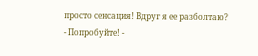просто сенсация! Вдруг я ее разболтаю?
- Попробуйте! -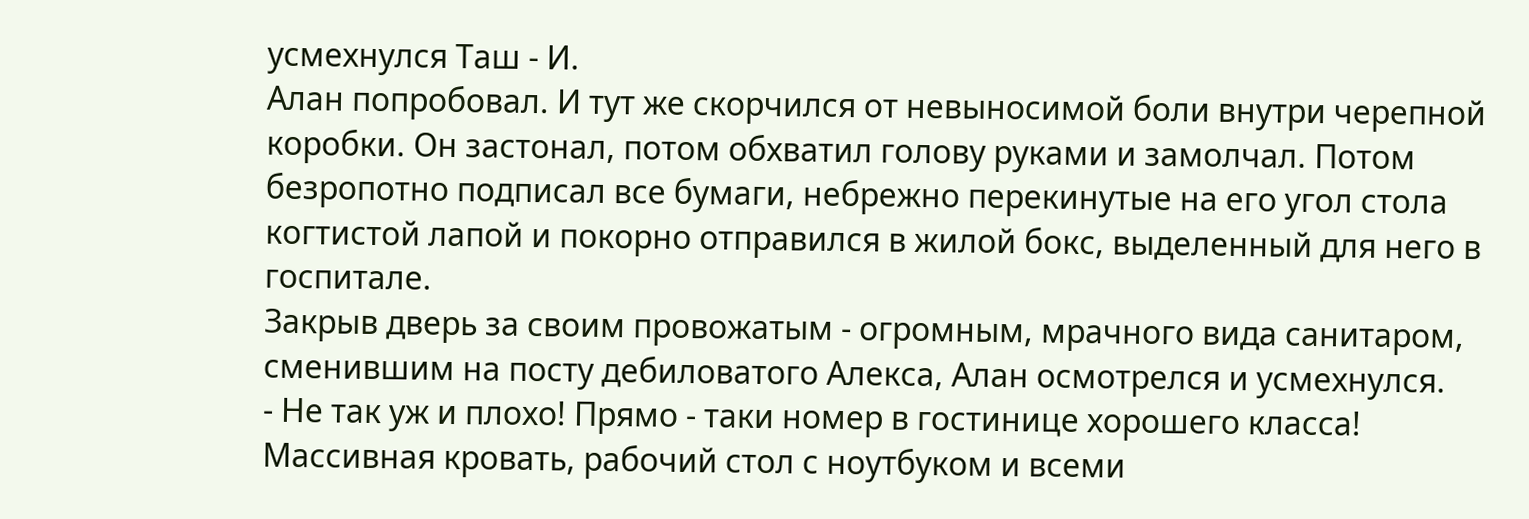усмехнулся Таш - И.
Алан попробовал. И тут же скорчился от невыносимой боли внутри черепной коробки. Он застонал, потом обхватил голову руками и замолчал. Потом безропотно подписал все бумаги, небрежно перекинутые на его угол стола когтистой лапой и покорно отправился в жилой бокс, выделенный для него в госпитале.
Закрыв дверь за своим провожатым - огромным, мрачного вида санитаром, сменившим на посту дебиловатого Алекса, Алан осмотрелся и усмехнулся.
- Не так уж и плохо! Прямо - таки номер в гостинице хорошего класса! Массивная кровать, рабочий стол с ноутбуком и всеми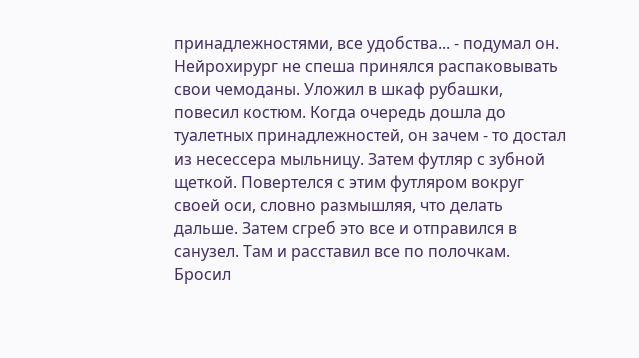принадлежностями, все удобства... - подумал он.
Нейрохирург не спеша принялся распаковывать свои чемоданы. Уложил в шкаф рубашки, повесил костюм. Когда очередь дошла до туалетных принадлежностей, он зачем - то достал из несессера мыльницу. Затем футляр с зубной щеткой. Повертелся с этим футляром вокруг своей оси, словно размышляя, что делать дальше. Затем сгреб это все и отправился в санузел. Там и расставил все по полочкам.
Бросил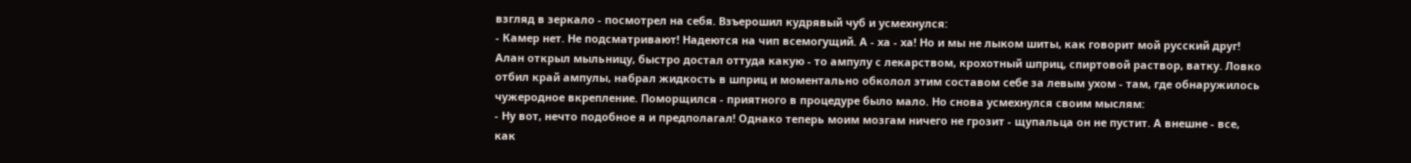взгляд в зеркало - посмотрел на себя. Взъерошил кудрявый чуб и усмехнулся:
- Камер нет. Не подсматривают! Надеются на чип всемогущий. А - ха - ха! Но и мы не лыком шиты, как говорит мой русский друг!
Алан открыл мыльницу, быстро достал оттуда какую - то ампулу с лекарством, крохотный шприц, спиртовой раствор, ватку. Ловко отбил край ампулы, набрал жидкость в шприц и моментально обколол этим составом себе за левым ухом - там, где обнаружилось чужеродное вкрепление. Поморщился - приятного в процедуре было мало. Но снова усмехнулся своим мыслям:
- Ну вот, нечто подобное я и предполагал! Однако теперь моим мозгам ничего не грозит - щупальца он не пустит. А внешне - все, как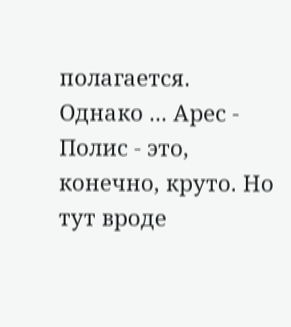полагается. Однако ... Арес - Полис - это, конечно, круто. Но тут вроде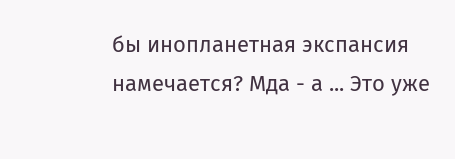бы инопланетная экспансия намечается? Мда - а ... Это уже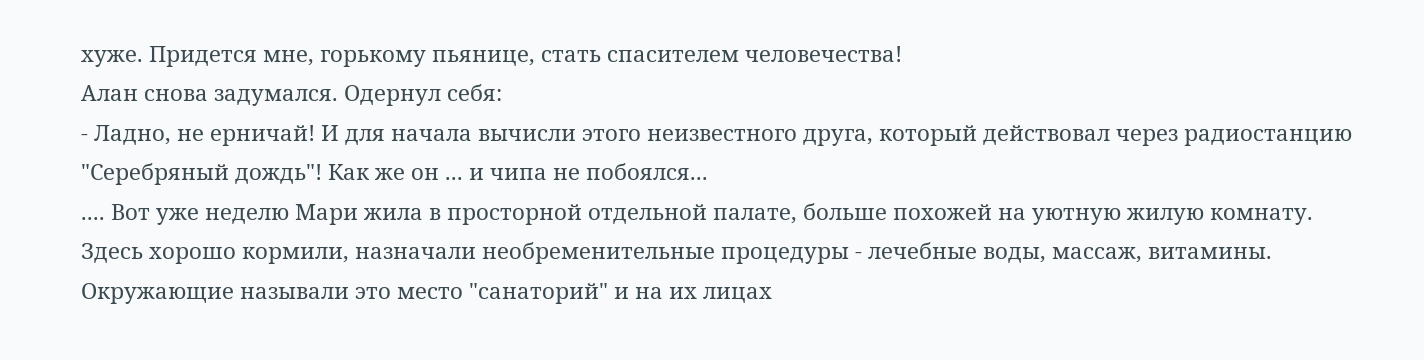хуже. Придется мне, горькому пьянице, стать спасителем человечества!
Алан снова задумался. Одернул себя:
- Ладно, не ерничай! И для начала вычисли этого неизвестного друга, который действовал через радиостанцию "Серебряный дождь"! Как же он ... и чипа не побоялся...
.... Вот уже неделю Мари жила в просторной отдельной палате, больше похожей на уютную жилую комнату. Здесь хорошо кормили, назначали необременительные процедуры - лечебные воды, массаж, витамины. Окружающие называли это место "санаторий" и на их лицах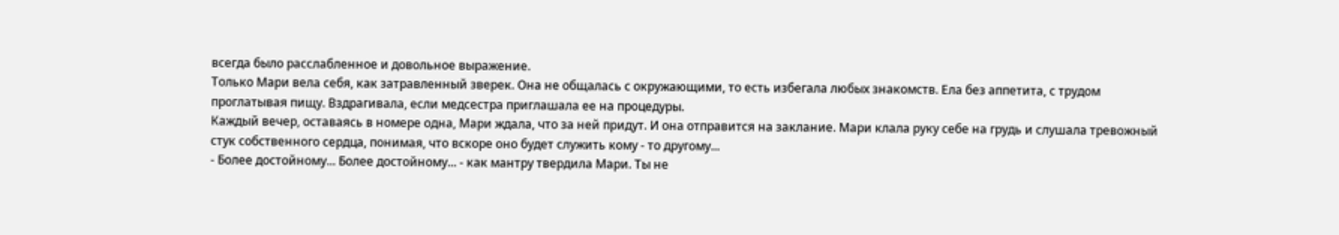всегда было расслабленное и довольное выражение.
Только Мари вела себя, как затравленный зверек. Она не общалась с окружающими, то есть избегала любых знакомств. Ела без аппетита, с трудом проглатывая пищу. Вздрагивала, если медсестра приглашала ее на процедуры.
Каждый вечер, оставаясь в номере одна, Мари ждала, что за ней придут. И она отправится на заклание. Мари клала руку себе на грудь и слушала тревожный стук собственного сердца, понимая, что вскоре оно будет служить кому - то другому...
- Более достойному... Более достойному... - как мантру твердила Мари. Ты не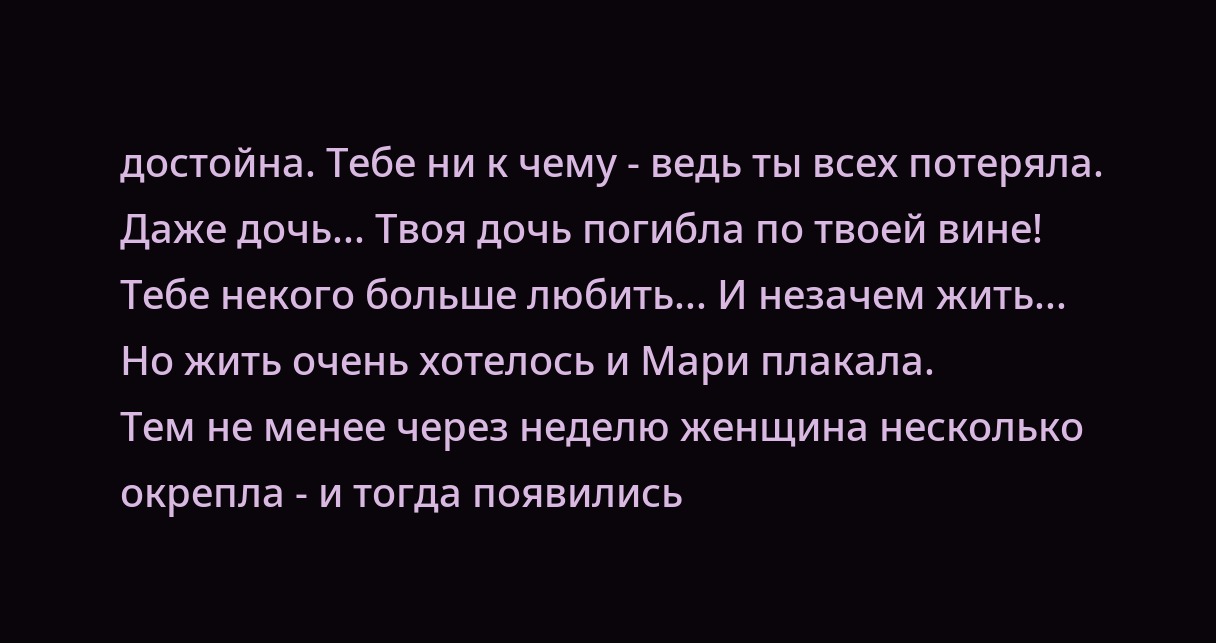достойна. Тебе ни к чему - ведь ты всех потеряла. Даже дочь... Твоя дочь погибла по твоей вине! Тебе некого больше любить... И незачем жить...
Но жить очень хотелось и Мари плакала.
Тем не менее через неделю женщина несколько окрепла - и тогда появились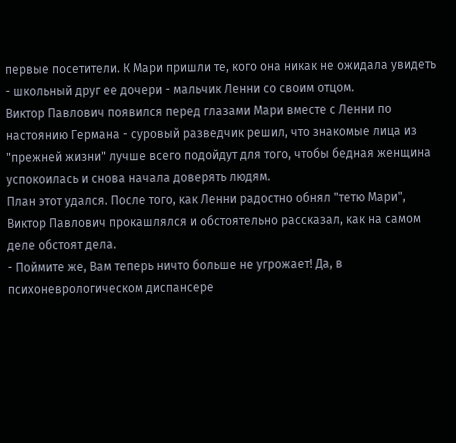первые посетители. К Мари пришли те, кого она никак не ожидала увидеть - школьный друг ее дочери - мальчик Ленни со своим отцом.
Виктор Павлович появился перед глазами Мари вместе с Ленни по настоянию Германа - суровый разведчик решил, что знакомые лица из "прежней жизни" лучше всего подойдут для того, чтобы бедная женщина успокоилась и снова начала доверять людям.
План этот удался. После того, как Ленни радостно обнял "тетю Мари", Виктор Павлович прокашлялся и обстоятельно рассказал, как на самом деле обстоят дела.
- Поймите же, Вам теперь ничто больше не угрожает! Да, в психоневрологическом диспансере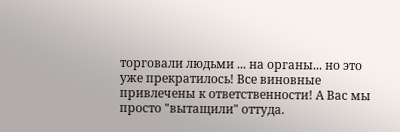торговали людьми ... на органы... но это уже прекратилось! Все виновные привлечены к ответственности! А Вас мы просто "вытащили" оттуда.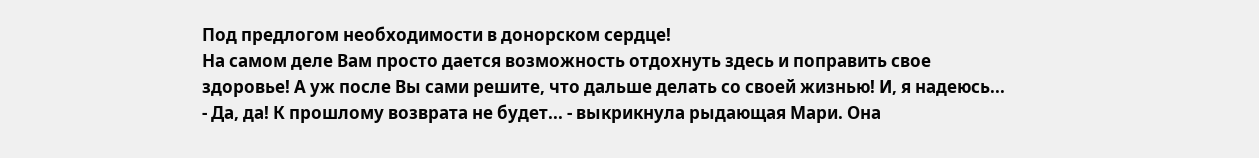Под предлогом необходимости в донорском сердце!
На самом деле Вам просто дается возможность отдохнуть здесь и поправить свое здоровье! А уж после Вы сами решите, что дальше делать со своей жизнью! И, я надеюсь...
- Да, да! К прошлому возврата не будет... - выкрикнула рыдающая Мари. Она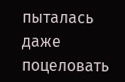пыталась даже поцеловать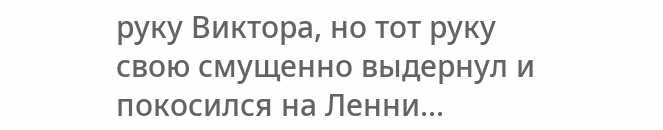руку Виктора, но тот руку свою смущенно выдернул и покосился на Ленни...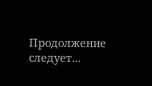Продолжение следует...